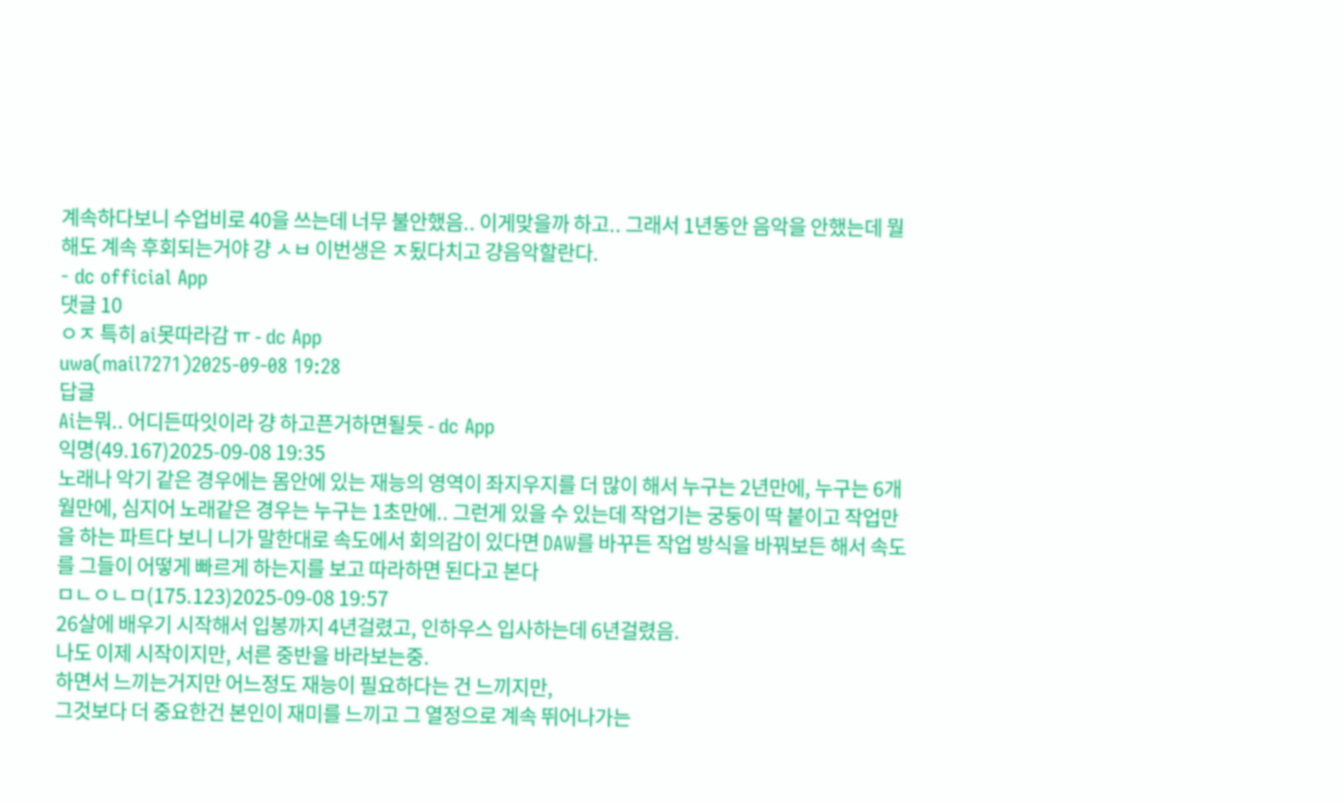계속하다보니 수업비로 40을 쓰는데 너무 불안했음.. 이게맞을까 하고.. 그래서 1년동안 음악을 안했는데 뭘해도 계속 후회되는거야 걍 ㅅㅂ 이번생은 ㅈ됬다치고 걍음악할란다.
- dc official App
댓글 10
ㅇㅈ 특히 ai못따라감 ㅠ - dc App
uwa(mail7271)2025-09-08 19:28
답글
Ai는뭐.. 어디든따잇이라 걍 하고픈거하면될듯 - dc App
익명(49.167)2025-09-08 19:35
노래나 악기 같은 경우에는 몸안에 있는 재능의 영역이 좌지우지를 더 많이 해서 누구는 2년만에, 누구는 6개월만에, 심지어 노래같은 경우는 누구는 1초만에.. 그런게 있을 수 있는데 작업기는 궁둥이 딱 붙이고 작업만을 하는 파트다 보니 니가 말한대로 속도에서 회의감이 있다면 DAW를 바꾸든 작업 방식을 바꿔보든 해서 속도를 그들이 어떻게 빠르게 하는지를 보고 따라하면 된다고 본다
ㅁㄴㅇㄴㅁ(175.123)2025-09-08 19:57
26살에 배우기 시작해서 입봉까지 4년걸렸고, 인하우스 입사하는데 6년걸렸음.
나도 이제 시작이지만, 서른 중반을 바라보는중.
하면서 느끼는거지만 어느정도 재능이 필요하다는 건 느끼지만,
그것보다 더 중요한건 본인이 재미를 느끼고 그 열정으로 계속 뛰어나가는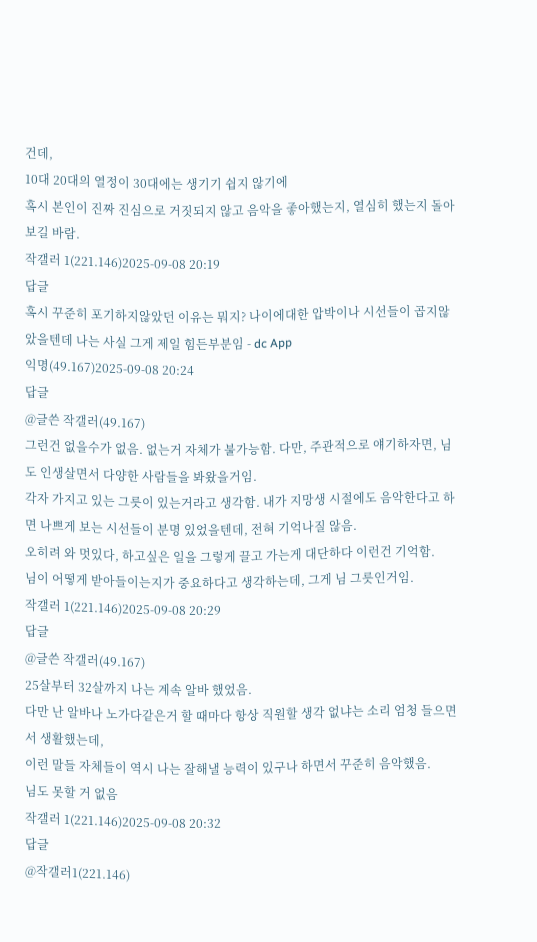건데,
10대 20대의 열정이 30대에는 생기기 쉽지 않기에
혹시 본인이 진짜 진심으로 거짓되지 않고 음악을 좋아했는지, 열심히 했는지 돌아보길 바람.
작갤러 1(221.146)2025-09-08 20:19
답글
혹시 꾸준히 포기하지않았던 이유는 뭐지? 나이에대한 압박이나 시선들이 곱지않았을텐데 나는 사실 그게 제일 힘든부분임 - dc App
익명(49.167)2025-09-08 20:24
답글
@글쓴 작갤러(49.167)
그런건 없을수가 없음. 없는거 자체가 불가능함. 다만, 주관적으로 얘기하자면, 님도 인생살면서 다양한 사람들을 봐왔을거임.
각자 가지고 있는 그릇이 있는거라고 생각함. 내가 지망생 시절에도 음악한다고 하면 나쁘게 보는 시선들이 분명 있었을텐데, 전혀 기억나질 않음.
오히려 와 멋있다, 하고싶은 일을 그렇게 끌고 가는게 대단하다 이런건 기억함.
님이 어떻게 받아들이는지가 중요하다고 생각하는데, 그게 님 그릇인거임.
작갤러 1(221.146)2025-09-08 20:29
답글
@글쓴 작갤러(49.167)
25살부터 32살까지 나는 계속 알바 했었음.
다만 난 알바나 노가다같은거 할 때마다 항상 직원할 생각 없냐는 소리 엄청 들으면서 생활했는데,
이런 말들 자체들이 역시 나는 잘해낼 능력이 있구나 하면서 꾸준히 음악했음.
님도 못할 거 없음
작갤러 1(221.146)2025-09-08 20:32
답글
@작갤러1(221.146)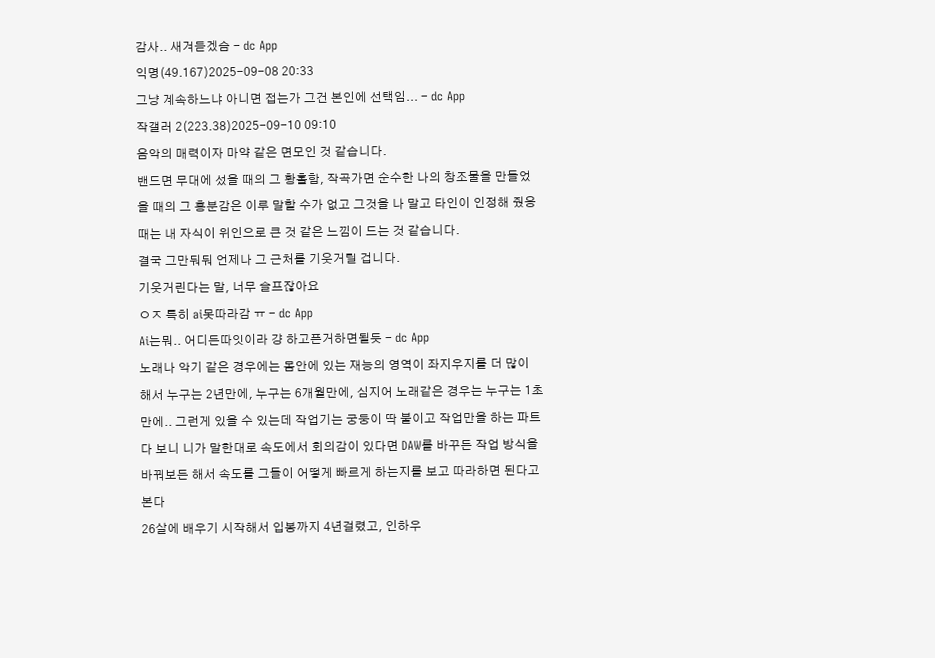감사.. 새겨듣겠슴 - dc App
익명(49.167)2025-09-08 20:33
그냥 계속하느냐 아니면 접는가 그건 본인에 선택임... - dc App
작갤러 2(223.38)2025-09-10 09:10
음악의 매력이자 마약 같은 면모인 것 같습니다.
밴드면 무대에 섰을 때의 그 황홀함, 작곡가면 순수한 나의 창조물을 만들었을 때의 그 흥분감은 이루 말할 수가 없고 그것을 나 말고 타인이 인정해 줬응 때는 내 자식이 위인으로 큰 것 같은 느낌이 드는 것 같습니다.
결국 그만둬둬 언제나 그 근처를 기웃거릴 겁니다.
기웃거린다는 말, 너무 슬프잖아요
ㅇㅈ 특히 ai못따라감 ㅠ - dc App
Ai는뭐.. 어디든따잇이라 걍 하고픈거하면될듯 - dc App
노래나 악기 같은 경우에는 몸안에 있는 재능의 영역이 좌지우지를 더 많이 해서 누구는 2년만에, 누구는 6개월만에, 심지어 노래같은 경우는 누구는 1초만에.. 그런게 있을 수 있는데 작업기는 궁둥이 딱 붙이고 작업만을 하는 파트다 보니 니가 말한대로 속도에서 회의감이 있다면 DAW를 바꾸든 작업 방식을 바꿔보든 해서 속도를 그들이 어떻게 빠르게 하는지를 보고 따라하면 된다고 본다
26살에 배우기 시작해서 입봉까지 4년걸렸고, 인하우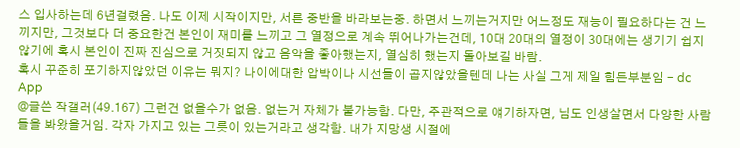스 입사하는데 6년걸렸음. 나도 이제 시작이지만, 서른 중반을 바라보는중. 하면서 느끼는거지만 어느정도 재능이 필요하다는 건 느끼지만, 그것보다 더 중요한건 본인이 재미를 느끼고 그 열정으로 계속 뛰어나가는건데, 10대 20대의 열정이 30대에는 생기기 쉽지 않기에 혹시 본인이 진짜 진심으로 거짓되지 않고 음악을 좋아했는지, 열심히 했는지 돌아보길 바람.
혹시 꾸준히 포기하지않았던 이유는 뭐지? 나이에대한 압박이나 시선들이 곱지않았을텐데 나는 사실 그게 제일 힘든부분임 - dc App
@글쓴 작갤러(49.167) 그런건 없을수가 없음. 없는거 자체가 불가능함. 다만, 주관적으로 얘기하자면, 님도 인생살면서 다양한 사람들을 봐왔을거임. 각자 가지고 있는 그릇이 있는거라고 생각함. 내가 지망생 시절에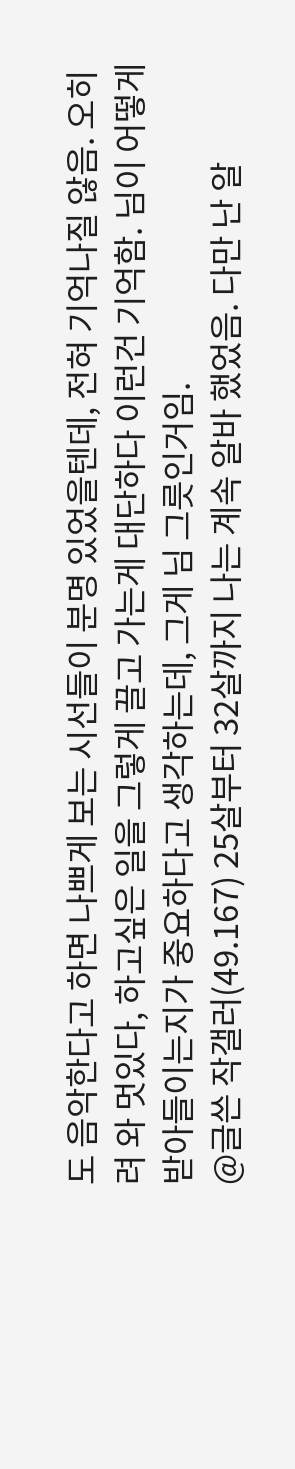도 음악한다고 하면 나쁘게 보는 시선들이 분명 있었을텐데, 전혀 기억나질 않음. 오히려 와 멋있다, 하고싶은 일을 그렇게 끌고 가는게 대단하다 이런건 기억함. 님이 어떻게 받아들이는지가 중요하다고 생각하는데, 그게 님 그릇인거임.
@글쓴 작갤러(49.167) 25살부터 32살까지 나는 계속 알바 했었음. 다만 난 알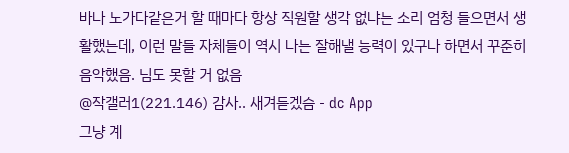바나 노가다같은거 할 때마다 항상 직원할 생각 없냐는 소리 엄청 들으면서 생활했는데, 이런 말들 자체들이 역시 나는 잘해낼 능력이 있구나 하면서 꾸준히 음악했음. 님도 못할 거 없음
@작갤러1(221.146) 감사.. 새겨듣겠슴 - dc App
그냥 계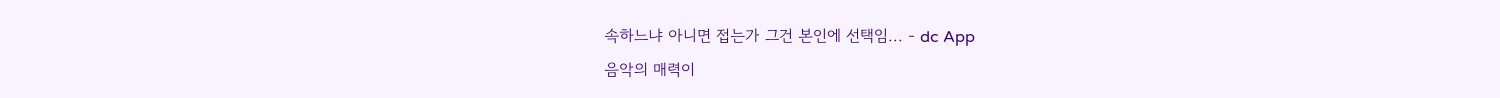속하느냐 아니면 접는가 그건 본인에 선택임... - dc App
음악의 매력이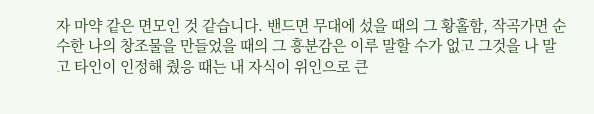자 마약 같은 면모인 것 같습니다. 밴드면 무대에 섰을 때의 그 황홀함, 작곡가면 순수한 나의 창조물을 만들었을 때의 그 흥분감은 이루 말할 수가 없고 그것을 나 말고 타인이 인정해 줬응 때는 내 자식이 위인으로 큰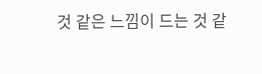것 같은 느낌이 드는 것 같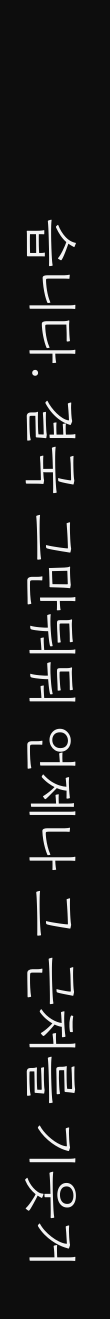습니다. 결국 그만둬둬 언제나 그 근처를 기웃거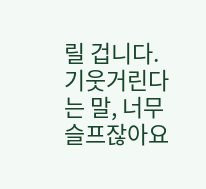릴 겁니다. 기웃거린다는 말, 너무 슬프잖아요